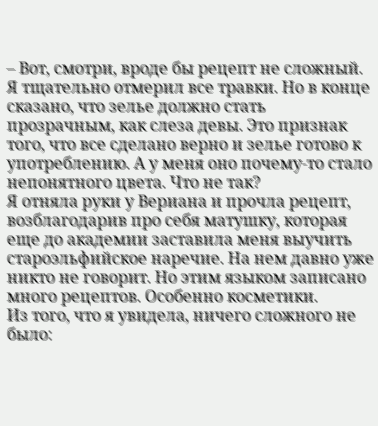– Вот, смотри, вроде бы рецепт не сложный. Я тщательно отмерил все травки. Но в конце сказано, что зелье должно стать прозрачным, как слеза девы. Это признак того, что все сделано верно и зелье готово к употреблению. А у меня оно почему-то стало непонятного цвета. Что не так?
Я отняла руки у Вериана и прочла рецепт, возблагодарив про себя матушку, которая еще до академии заставила меня выучить староэльфийское наречие. На нем давно уже никто не говорит. Но этим языком записано много рецептов. Особенно косметики.
Из того, что я увидела, ничего сложного не было: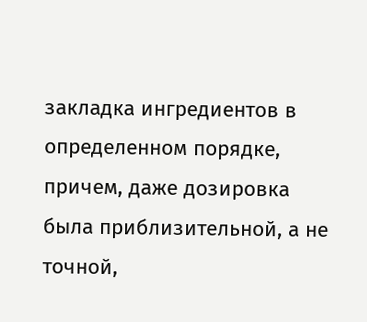закладка ингредиентов в определенном порядке, причем, даже дозировка была приблизительной, а не точной,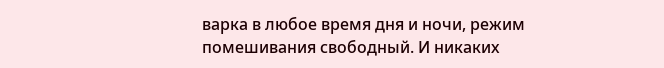варка в любое время дня и ночи, режим помешивания свободный. И никаких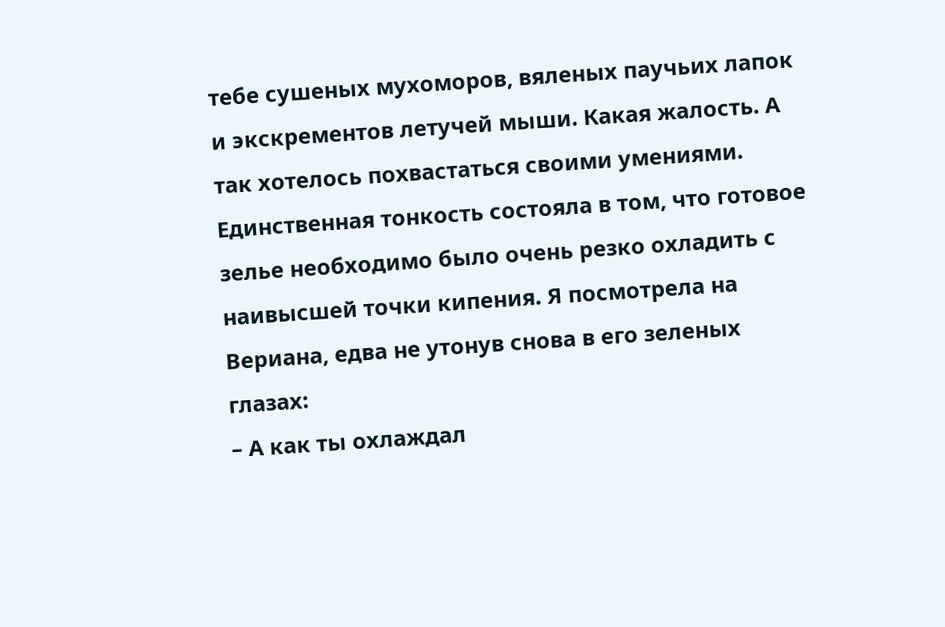тебе сушеных мухоморов, вяленых паучьих лапок и экскрементов летучей мыши. Какая жалость. А так хотелось похвастаться своими умениями. Единственная тонкость состояла в том, что готовое зелье необходимо было очень резко охладить с наивысшей точки кипения. Я посмотрела на Вериана, едва не утонув снова в его зеленых глазах:
– А как ты охлаждал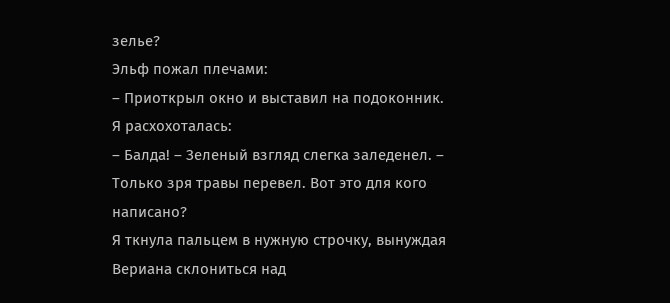зелье?
Эльф пожал плечами:
– Приоткрыл окно и выставил на подоконник.
Я расхохоталась:
– Балда! – Зеленый взгляд слегка заледенел. – Только зря травы перевел. Вот это для кого написано?
Я ткнула пальцем в нужную строчку, вынуждая Вериана склониться над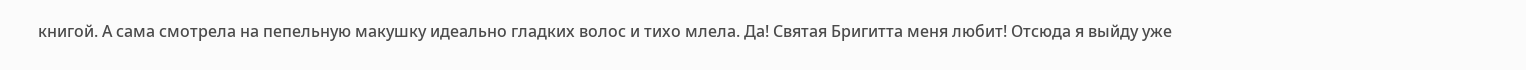книгой. А сама смотрела на пепельную макушку идеально гладких волос и тихо млела. Да! Святая Бригитта меня любит! Отсюда я выйду уже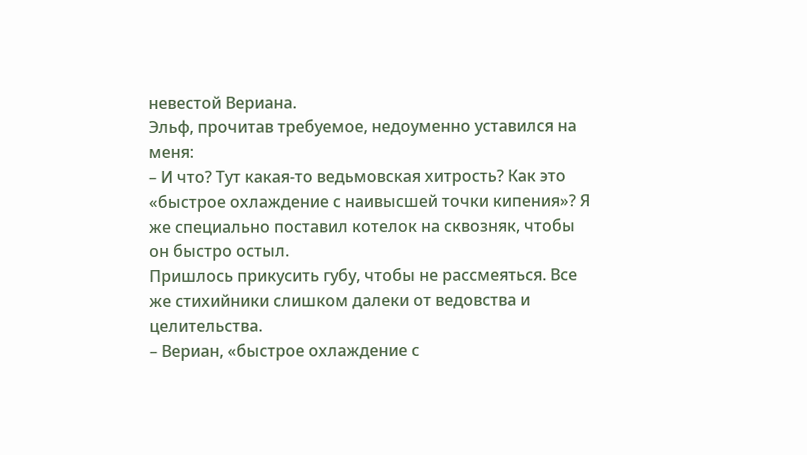невестой Вериана.
Эльф, прочитав требуемое, недоуменно уставился на меня:
– И что? Тут какая-то ведьмовская хитрость? Как это «быстрое охлаждение с наивысшей точки кипения»? Я же специально поставил котелок на сквозняк, чтобы он быстро остыл.
Пришлось прикусить губу, чтобы не рассмеяться. Все же стихийники слишком далеки от ведовства и целительства.
– Вериан, «быстрое охлаждение с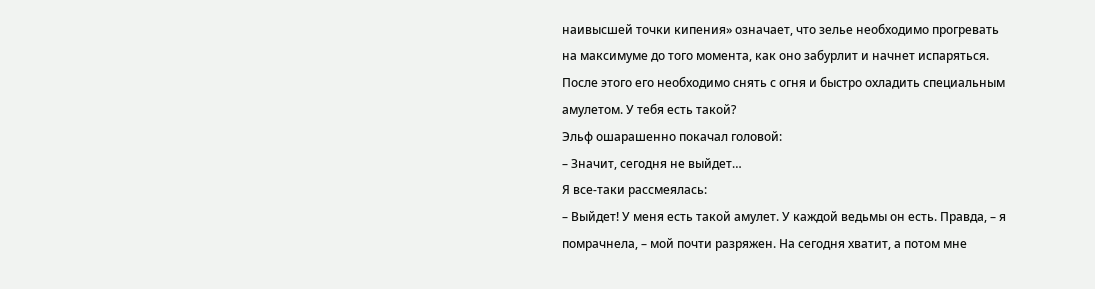наивысшей точки кипения» означает, что зелье необходимо прогревать на максимуме до того момента, как оно забурлит и начнет испаряться. После этого его необходимо снять с огня и быстро охладить специальным амулетом. У тебя есть такой?
Эльф ошарашенно покачал головой:
– Значит, сегодня не выйдет…
Я все-таки рассмеялась:
– Выйдет! У меня есть такой амулет. У каждой ведьмы он есть. Правда, – я помрачнела, – мой почти разряжен. На сегодня хватит, а потом мне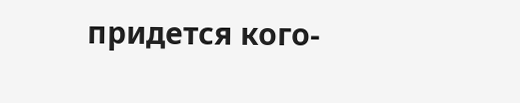придется кого-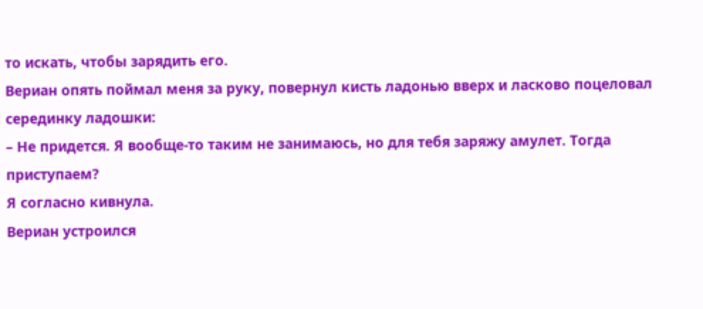то искать, чтобы зарядить его.
Вериан опять поймал меня за руку, повернул кисть ладонью вверх и ласково поцеловал серединку ладошки:
– Не придется. Я вообще-то таким не занимаюсь, но для тебя заряжу амулет. Тогда приступаем?
Я согласно кивнула.
Вериан устроился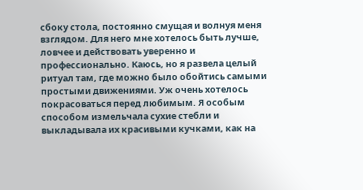сбоку стола, постоянно смущая и волнуя меня взглядом. Для него мне хотелось быть лучше, ловчее и действовать уверенно и профессионально. Каюсь, но я развела целый ритуал там, где можно было обойтись самыми простыми движениями. Уж очень хотелось покрасоваться перед любимым. Я особым способом измельчала сухие стебли и выкладывала их красивыми кучками, как на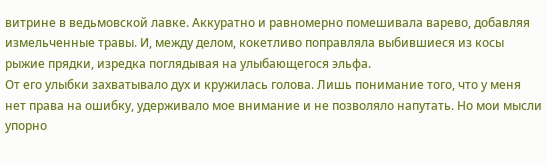витрине в ведьмовской лавке. Аккуратно и равномерно помешивала варево, добавляя измельченные травы. И, между делом, кокетливо поправляла выбившиеся из косы рыжие прядки, изредка поглядывая на улыбающегося эльфа.
От его улыбки захватывало дух и кружилась голова. Лишь понимание того, что у меня нет права на ошибку, удерживало мое внимание и не позволяло напутать. Но мои мысли упорно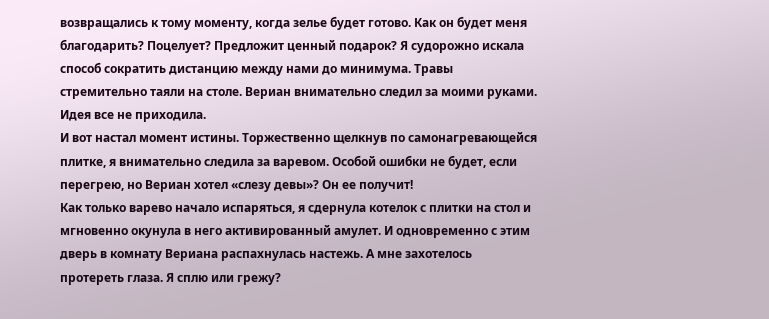возвращались к тому моменту, когда зелье будет готово. Как он будет меня благодарить? Поцелует? Предложит ценный подарок? Я судорожно искала способ сократить дистанцию между нами до минимума. Травы стремительно таяли на столе. Вериан внимательно следил за моими руками. Идея все не приходила.
И вот настал момент истины. Торжественно щелкнув по самонагревающейся плитке, я внимательно следила за варевом. Особой ошибки не будет, если перегрею, но Вериан хотел «слезу девы»? Он ее получит!
Как только варево начало испаряться, я сдернула котелок с плитки на стол и мгновенно окунула в него активированный амулет. И одновременно с этим дверь в комнату Вериана распахнулась настежь. А мне захотелось протереть глаза. Я сплю или грежу?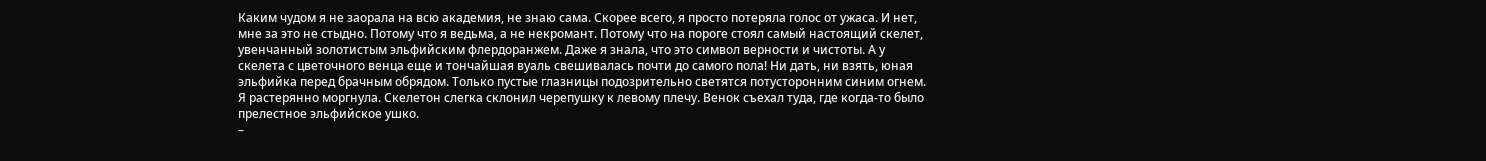Каким чудом я не заорала на всю академия, не знаю сама. Скорее всего, я просто потеряла голос от ужаса. И нет, мне за это не стыдно. Потому что я ведьма, а не некромант. Потому что на пороге стоял самый настоящий скелет, увенчанный золотистым эльфийским флердоранжем. Даже я знала, что это символ верности и чистоты. А у скелета с цветочного венца еще и тончайшая вуаль свешивалась почти до самого пола! Ни дать, ни взять, юная эльфийка перед брачным обрядом. Только пустые глазницы подозрительно светятся потусторонним синим огнем. Я растерянно моргнула. Скелетон слегка склонил черепушку к левому плечу. Венок съехал туда, где когда-то было прелестное эльфийское ушко.
–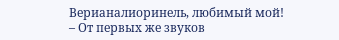Верианалиоринель, любимый мой! – От первых же звуков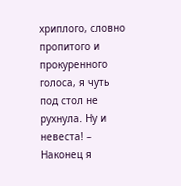хриплого, словно пропитого и прокуренного голоса, я чуть под стол не рухнула. Ну и невеста! – Наконец я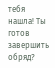тебя нашла! Ты готов завершить обряд?